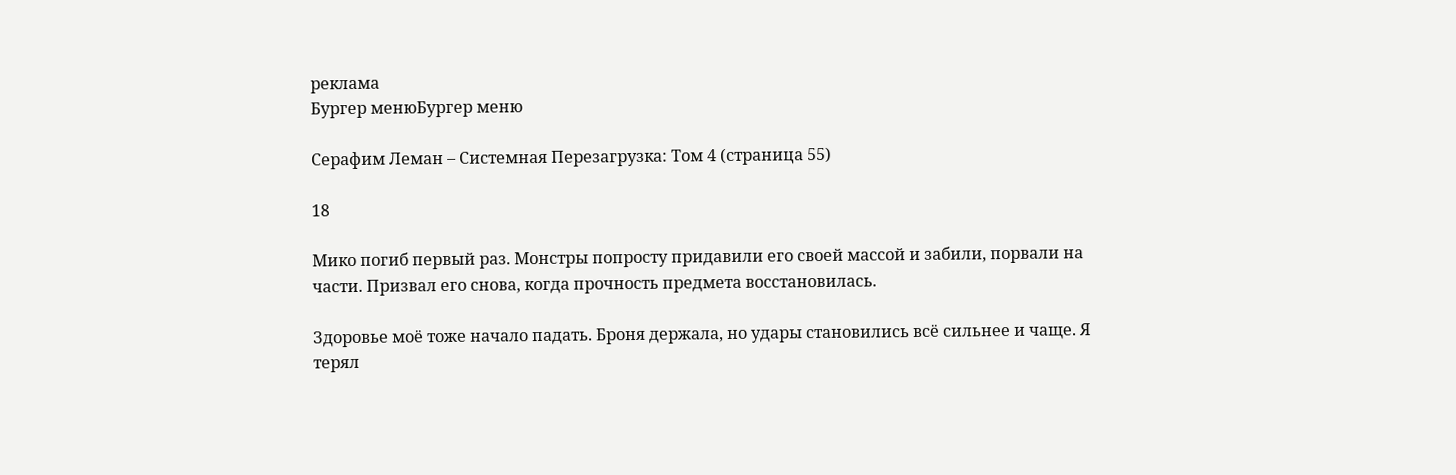реклама
Бургер менюБургер меню

Серафим Леман – Системная Перезагрузка: Том 4 (страница 55)

18

Мико погиб первый раз. Монстры попросту придавили его своей массой и забили, порвали на части. Призвал его снова, когда прочность предмета восстановилась.

Здоровье моё тоже начало падать. Броня держала, но удары становились всё сильнее и чаще. Я терял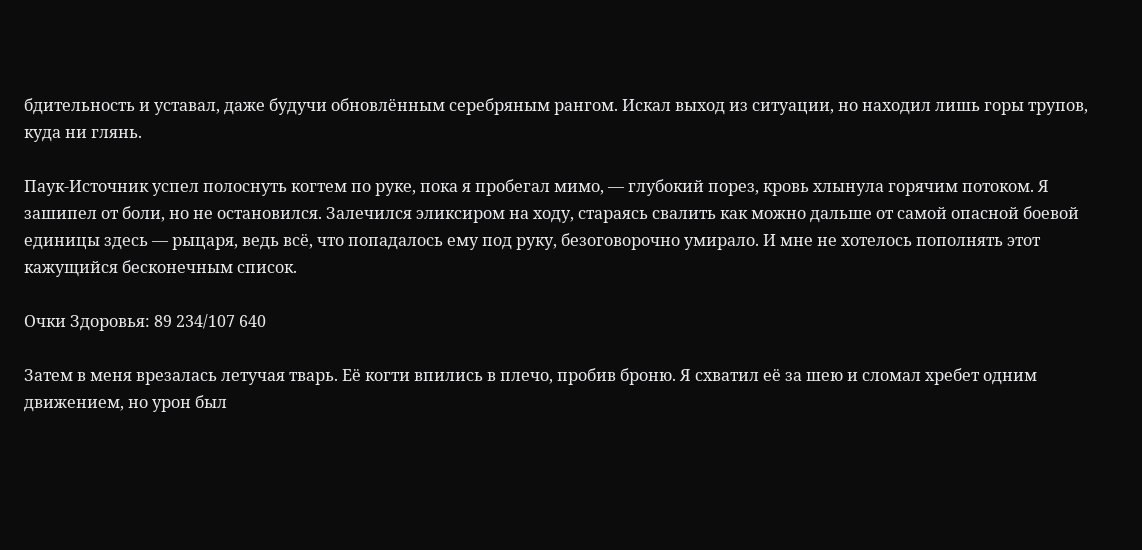бдительность и уставал, даже будучи обновлённым серебряным рангом. Искал выход из ситуации, но находил лишь горы трупов, куда ни глянь.

Паук-Источник успел полоснуть когтем по руке, пока я пробегал мимо, — глубокий порез, кровь хлынула горячим потоком. Я зашипел от боли, но не остановился. Залечился эликсиром на ходу, стараясь свалить как можно дальше от самой опасной боевой единицы здесь — рыцаря, ведь всё, что попадалось ему под руку, безоговорочно умирало. И мне не хотелось пополнять этот кажущийся бесконечным список.

Очки Здоровья: 89 234/107 640

Затем в меня врезалась летучая тварь. Её когти впились в плечо, пробив броню. Я схватил её за шею и сломал хребет одним движением, но урон был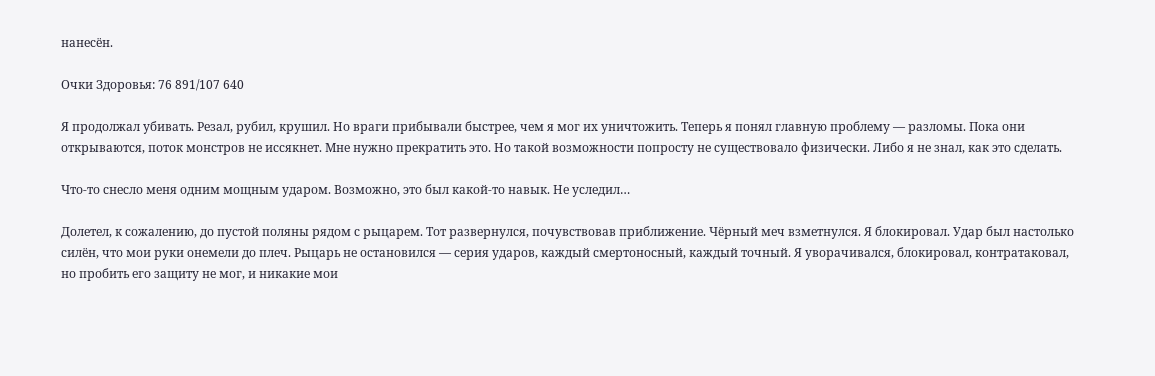нанесён.

Очки Здоровья: 76 891/107 640

Я продолжал убивать. Резал, рубил, крушил. Но враги прибывали быстрее, чем я мог их уничтожить. Теперь я понял главную проблему — разломы. Пока они открываются, поток монстров не иссякнет. Мне нужно прекратить это. Но такой возможности попросту не существовало физически. Либо я не знал, как это сделать.

Что-то снесло меня одним мощным ударом. Возможно, это был какой-то навык. Не уследил…

Долетел, к сожалению, до пустой поляны рядом с рыцарем. Тот развернулся, почувствовав приближение. Чёрный меч взметнулся. Я блокировал. Удар был настолько силён, что мои руки онемели до плеч. Рыцарь не остановился — серия ударов, каждый смертоносный, каждый точный. Я уворачивался, блокировал, контратаковал, но пробить его защиту не мог, и никакие мои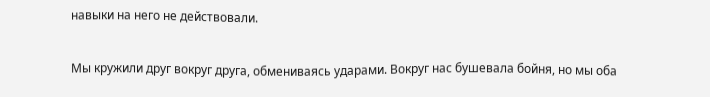навыки на него не действовали.

Мы кружили друг вокруг друга, обмениваясь ударами. Вокруг нас бушевала бойня, но мы оба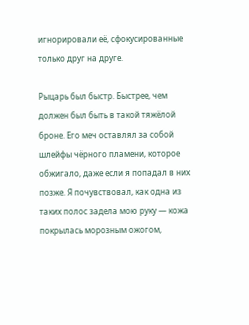игнорировали её, сфокусированные только друг на друге.

Рыцарь был быстр. Быстрее, чем должен был быть в такой тяжёлой броне. Его меч оставлял за собой шлейфы чёрного пламени, которое обжигало, даже если я попадал в них позже. Я почувствовал, как одна из таких полос задела мою руку — кожа покрылась морозным ожогом,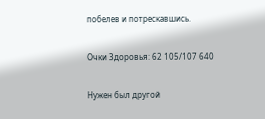побелев и потрескавшись.

Очки Здоровья: 62 105/107 640

Нужен был другой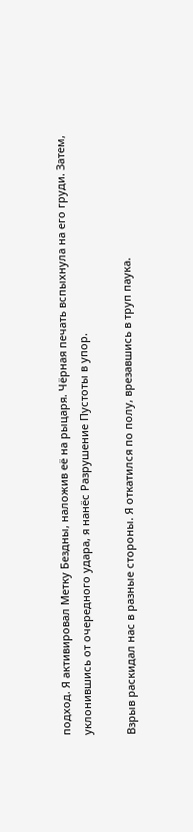подход. Я активировал Метку Бездны, наложив её на рыцаря. Чёрная печать вспыхнула на его груди. Затем, уклонившись от очередного удара, я нанёс Разрушение Пустоты в упор.

Взрыв раскидал нас в разные стороны. Я откатился по полу, врезавшись в труп паука.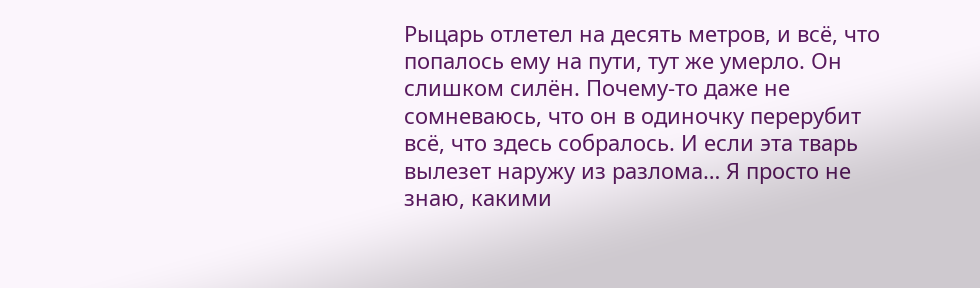Рыцарь отлетел на десять метров, и всё, что попалось ему на пути, тут же умерло. Он слишком силён. Почему-то даже не сомневаюсь, что он в одиночку перерубит всё, что здесь собралось. И если эта тварь вылезет наружу из разлома… Я просто не знаю, какими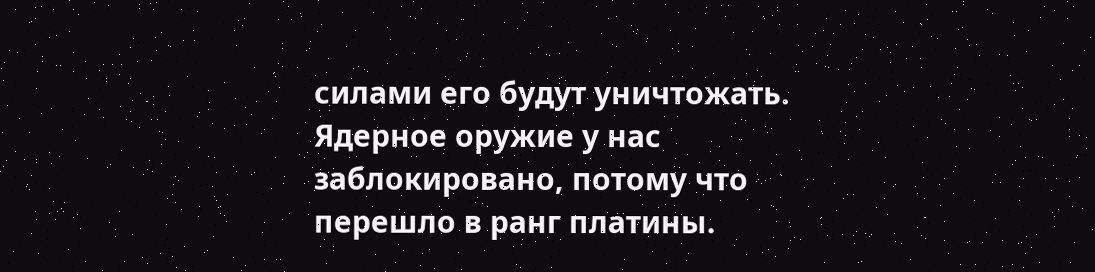силами его будут уничтожать. Ядерное оружие у нас заблокировано, потому что перешло в ранг платины.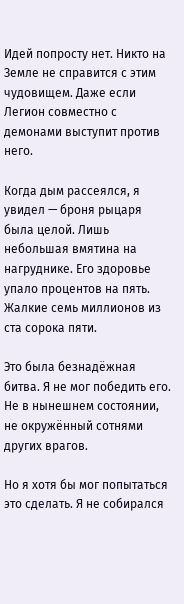Идей попросту нет. Никто на Земле не справится с этим чудовищем. Даже если Легион совместно с демонами выступит против него.

Когда дым рассеялся, я увидел — броня рыцаря была целой. Лишь небольшая вмятина на нагруднике. Его здоровье упало процентов на пять. Жалкие семь миллионов из ста сорока пяти.

Это была безнадёжная битва. Я не мог победить его. Не в нынешнем состоянии, не окружённый сотнями других врагов.

Но я хотя бы мог попытаться это сделать. Я не собирался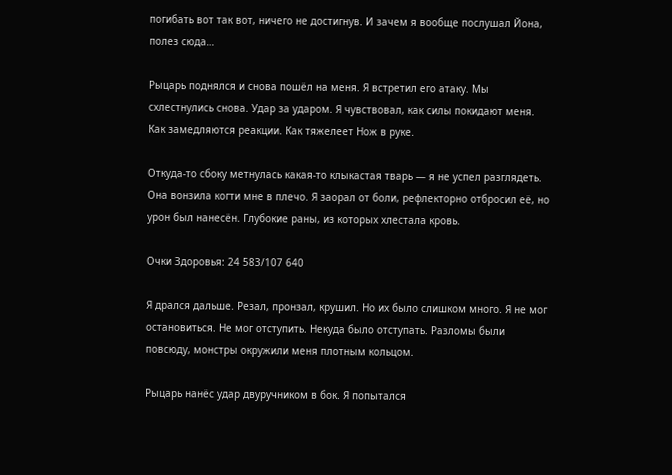погибать вот так вот, ничего не достигнув. И зачем я вообще послушал Йона, полез сюда…

Рыцарь поднялся и снова пошёл на меня. Я встретил его атаку. Мы схлестнулись снова. Удар за ударом. Я чувствовал, как силы покидают меня. Как замедляются реакции. Как тяжелеет Нож в руке.

Откуда-то сбоку метнулась какая-то клыкастая тварь — я не успел разглядеть. Она вонзила когти мне в плечо. Я заорал от боли, рефлекторно отбросил её, но урон был нанесён. Глубокие раны, из которых хлестала кровь.

Очки Здоровья: 24 583/107 640

Я дрался дальше. Резал, пронзал, крушил. Но их было слишком много. Я не мог остановиться. Не мог отступить. Некуда было отступать. Разломы были повсюду, монстры окружили меня плотным кольцом.

Рыцарь нанёс удар двуручником в бок. Я попытался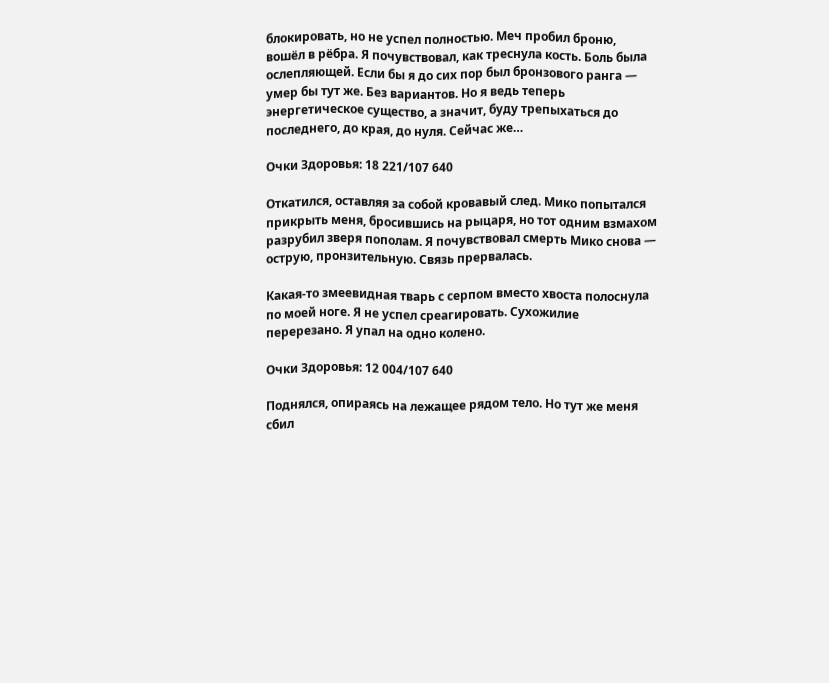блокировать, но не успел полностью. Меч пробил броню, вошёл в рёбра. Я почувствовал, как треснула кость. Боль была ослепляющей. Если бы я до сих пор был бронзового ранга — умер бы тут же. Без вариантов. Но я ведь теперь энергетическое существо, а значит, буду трепыхаться до последнего, до края, до нуля. Сейчас же…

Очки Здоровья: 18 221/107 640

Откатился, оставляя за собой кровавый след. Мико попытался прикрыть меня, бросившись на рыцаря, но тот одним взмахом разрубил зверя пополам. Я почувствовал смерть Мико снова — острую, пронзительную. Связь прервалась.

Какая-то змеевидная тварь с серпом вместо хвоста полоснула по моей ноге. Я не успел среагировать. Сухожилие перерезано. Я упал на одно колено.

Очки Здоровья: 12 004/107 640

Поднялся, опираясь на лежащее рядом тело. Но тут же меня сбил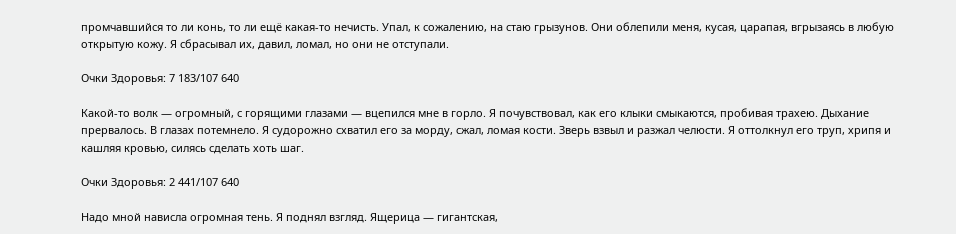промчавшийся то ли конь, то ли ещё какая-то нечисть. Упал, к сожалению, на стаю грызунов. Они облепили меня, кусая, царапая, вгрызаясь в любую открытую кожу. Я сбрасывал их, давил, ломал, но они не отступали.

Очки Здоровья: 7 183/107 640

Какой-то волк — огромный, с горящими глазами — вцепился мне в горло. Я почувствовал, как его клыки смыкаются, пробивая трахею. Дыхание прервалось. В глазах потемнело. Я судорожно схватил его за морду, сжал, ломая кости. Зверь взвыл и разжал челюсти. Я оттолкнул его труп, хрипя и кашляя кровью, силясь сделать хоть шаг.

Очки Здоровья: 2 441/107 640

Надо мной нависла огромная тень. Я поднял взгляд. Ящерица — гигантская,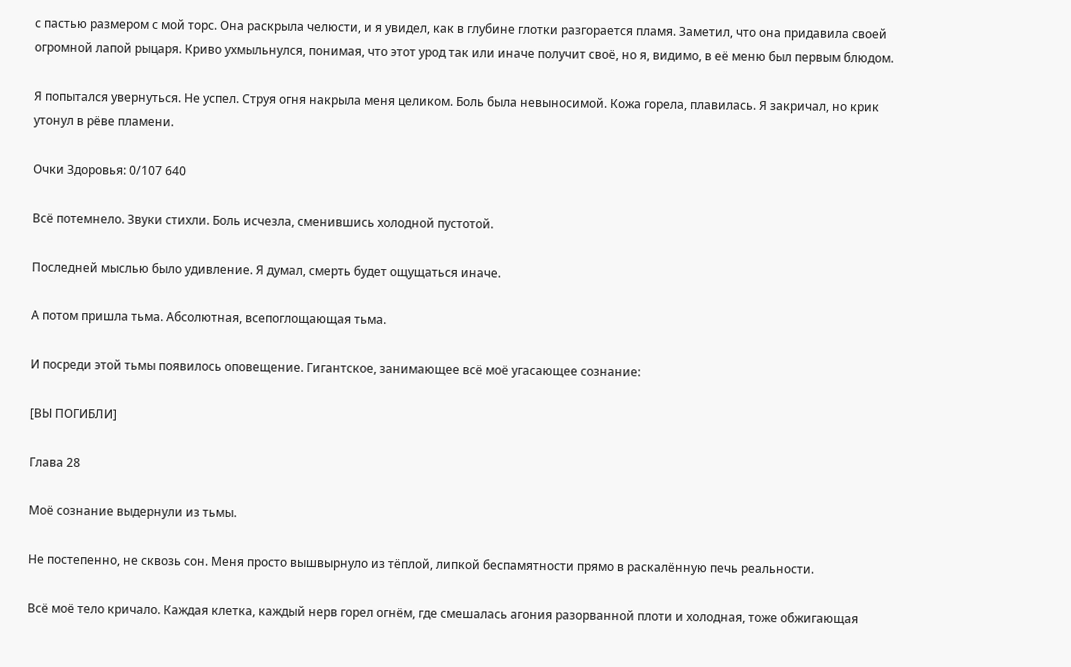с пастью размером с мой торс. Она раскрыла челюсти, и я увидел, как в глубине глотки разгорается пламя. Заметил, что она придавила своей огромной лапой рыцаря. Криво ухмыльнулся, понимая, что этот урод так или иначе получит своё, но я, видимо, в её меню был первым блюдом.

Я попытался увернуться. Не успел. Струя огня накрыла меня целиком. Боль была невыносимой. Кожа горела, плавилась. Я закричал, но крик утонул в рёве пламени.

Очки Здоровья: 0/107 640

Всё потемнело. Звуки стихли. Боль исчезла, сменившись холодной пустотой.

Последней мыслью было удивление. Я думал, смерть будет ощущаться иначе.

А потом пришла тьма. Абсолютная, всепоглощающая тьма.

И посреди этой тьмы появилось оповещение. Гигантское, занимающее всё моё угасающее сознание:

[ВЫ ПОГИБЛИ]

Глава 28

Моё сознание выдернули из тьмы.

Не постепенно, не сквозь сон. Меня просто вышвырнуло из тёплой, липкой беспамятности прямо в раскалённую печь реальности.

Всё моё тело кричало. Каждая клетка, каждый нерв горел огнём, где смешалась агония разорванной плоти и холодная, тоже обжигающая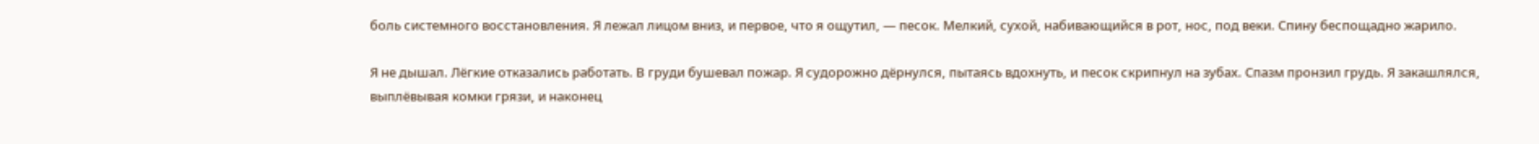боль системного восстановления. Я лежал лицом вниз, и первое, что я ощутил, — песок. Мелкий, сухой, набивающийся в рот, нос, под веки. Спину беспощадно жарило.

Я не дышал. Лёгкие отказались работать. В груди бушевал пожар. Я судорожно дёрнулся, пытаясь вдохнуть, и песок скрипнул на зубах. Спазм пронзил грудь. Я закашлялся, выплёвывая комки грязи, и наконец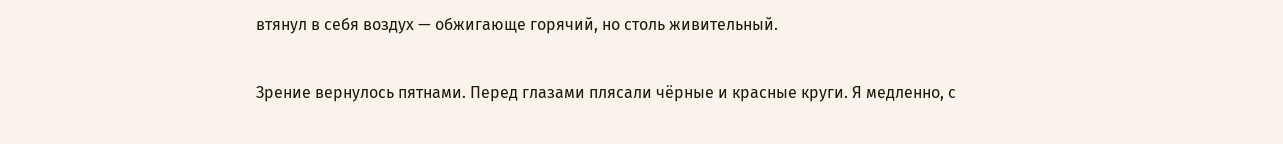втянул в себя воздух — обжигающе горячий, но столь живительный.

Зрение вернулось пятнами. Перед глазами плясали чёрные и красные круги. Я медленно, с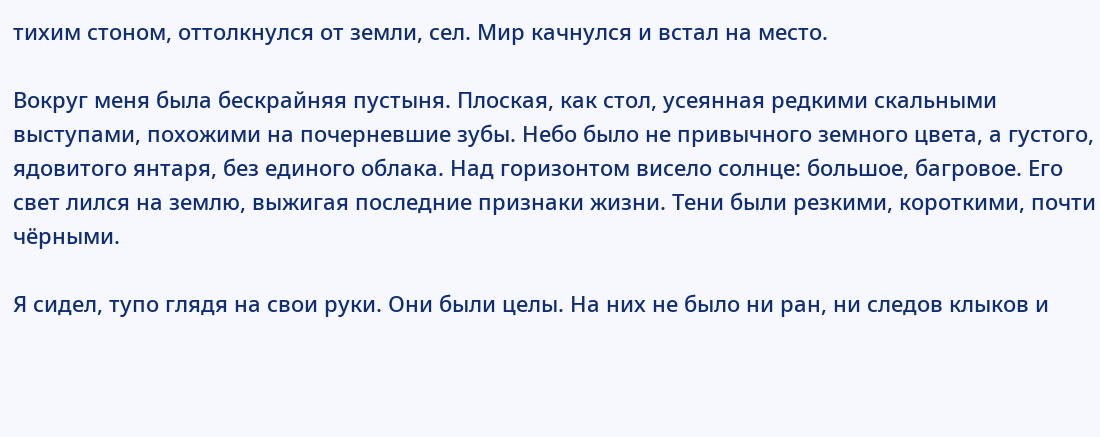тихим стоном, оттолкнулся от земли, сел. Мир качнулся и встал на место.

Вокруг меня была бескрайняя пустыня. Плоская, как стол, усеянная редкими скальными выступами, похожими на почерневшие зубы. Небо было не привычного земного цвета, а густого, ядовитого янтаря, без единого облака. Над горизонтом висело солнце: большое, багровое. Его свет лился на землю, выжигая последние признаки жизни. Тени были резкими, короткими, почти чёрными.

Я сидел, тупо глядя на свои руки. Они были целы. На них не было ни ран, ни следов клыков и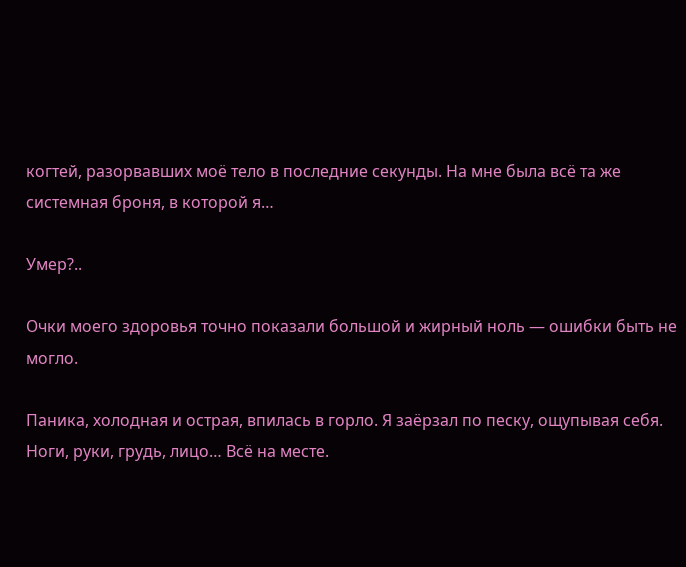когтей, разорвавших моё тело в последние секунды. На мне была всё та же системная броня, в которой я…

Умер?..

Очки моего здоровья точно показали большой и жирный ноль — ошибки быть не могло.

Паника, холодная и острая, впилась в горло. Я заёрзал по песку, ощупывая себя. Ноги, руки, грудь, лицо… Всё на месте.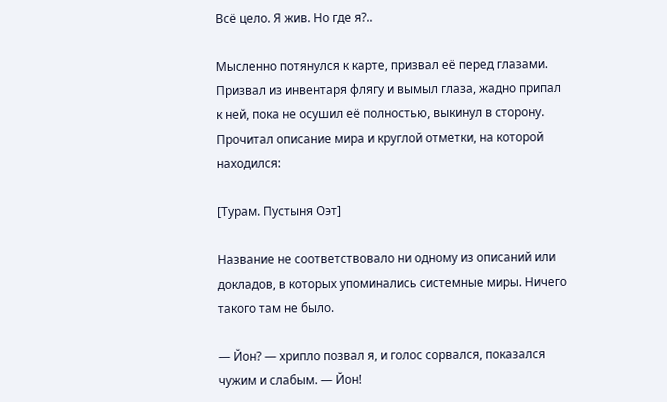Всё цело. Я жив. Но где я?..

Мысленно потянулся к карте, призвал её перед глазами. Призвал из инвентаря флягу и вымыл глаза, жадно припал к ней, пока не осушил её полностью, выкинул в сторону. Прочитал описание мира и круглой отметки, на которой находился:

[Турам. Пустыня Оэт]

Название не соответствовало ни одному из описаний или докладов, в которых упоминались системные миры. Ничего такого там не было.

— Йон? — хрипло позвал я, и голос сорвался, показался чужим и слабым. — Йон!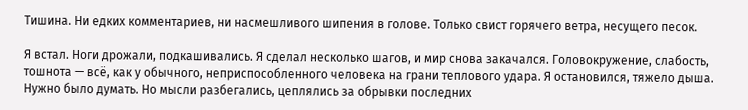Тишина. Ни едких комментариев, ни насмешливого шипения в голове. Только свист горячего ветра, несущего песок.

Я встал. Ноги дрожали, подкашивались. Я сделал несколько шагов, и мир снова закачался. Головокружение, слабость, тошнота — всё, как у обычного, неприспособленного человека на грани теплового удара. Я остановился, тяжело дыша. Нужно было думать. Но мысли разбегались, цеплялись за обрывки последних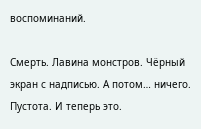воспоминаний.

Смерть. Лавина монстров. Чёрный экран с надписью. А потом… ничего. Пустота. И теперь это.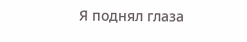Я поднял глаза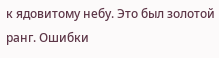к ядовитому небу. Это был золотой ранг. Ошибки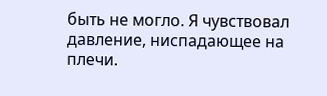быть не могло. Я чувствовал давление, ниспадающее на плечи.